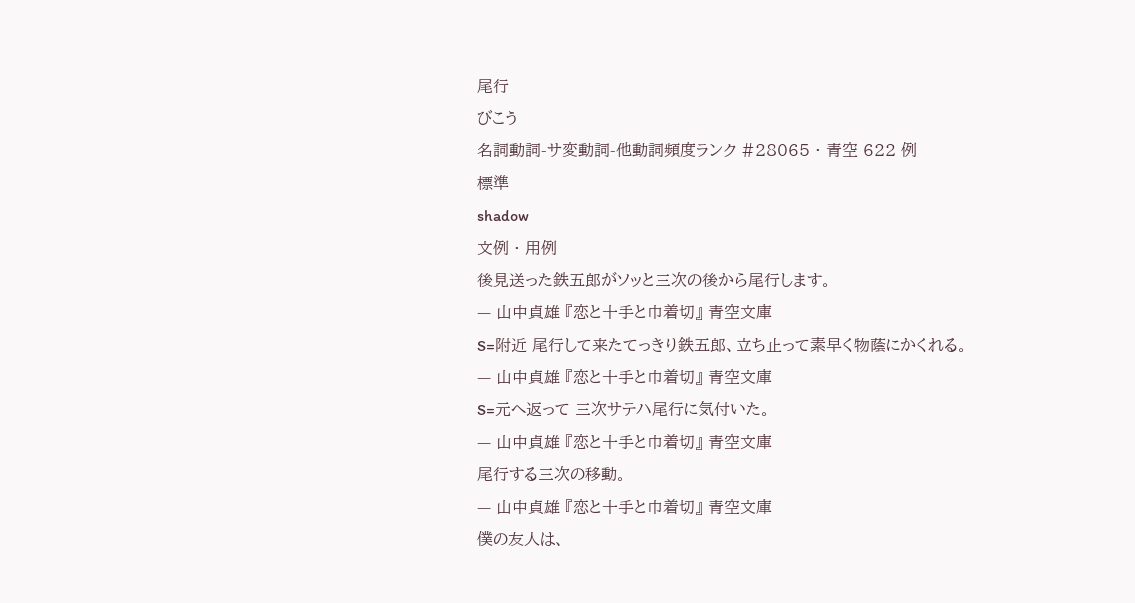尾行
びこう
名詞動詞-サ変動詞-他動詞頻度ランク #28065 · 青空 622 例
標準
shadow
文例 · 用例
後見送った鉄五郎がソッと三次の後から尾行します。
— 山中貞雄 『恋と十手と巾着切』 青空文庫
S=附近 尾行して来たてっきり鉄五郎、立ち止って素早く物蔭にかくれる。
— 山中貞雄 『恋と十手と巾着切』 青空文庫
S=元へ返って 三次サテハ尾行に気付いた。
— 山中貞雄 『恋と十手と巾着切』 青空文庫
尾行する三次の移動。
— 山中貞雄 『恋と十手と巾着切』 青空文庫
僕の友人は、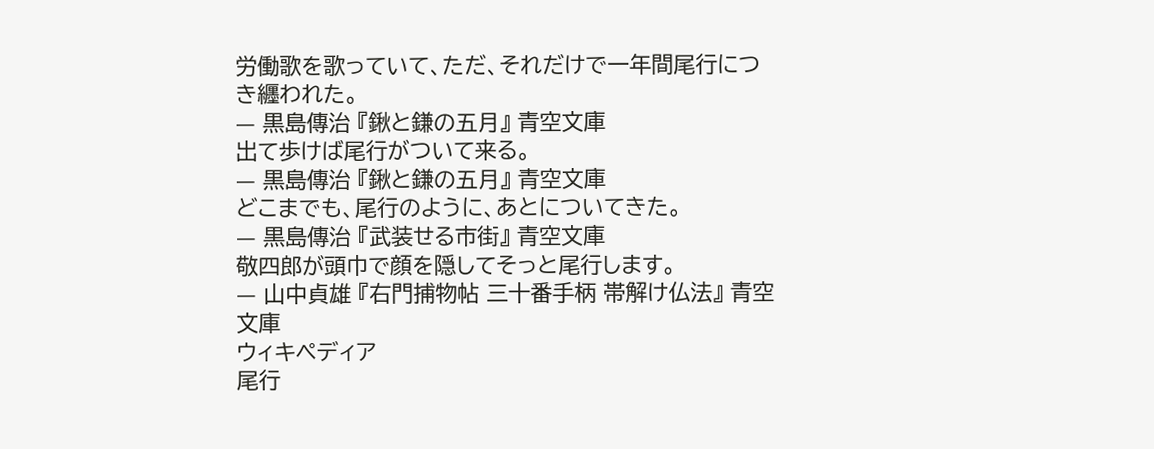労働歌を歌っていて、ただ、それだけで一年間尾行につき纒われた。
— 黒島傳治 『鍬と鎌の五月』 青空文庫
出て歩けば尾行がついて来る。
— 黒島傳治 『鍬と鎌の五月』 青空文庫
どこまでも、尾行のように、あとについてきた。
— 黒島傳治 『武装せる市街』 青空文庫
敬四郎が頭巾で顔を隠してそっと尾行します。
— 山中貞雄 『右門捕物帖 三十番手柄 帯解け仏法』 青空文庫
ウィキペディア
尾行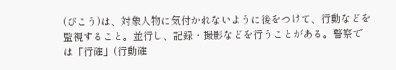(びこう)は、対象人物に気付かれないように後をつけて、行動などを監視すること。並行し、記録・撮影などを行うことがある。警察では「行確」(行動確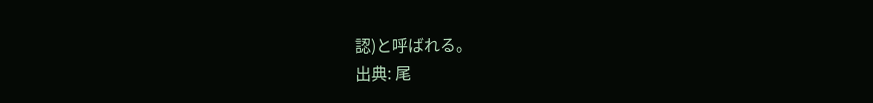認)と呼ばれる。
出典: 尾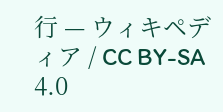行 — ウィキペディア / CC BY-SA 4.0